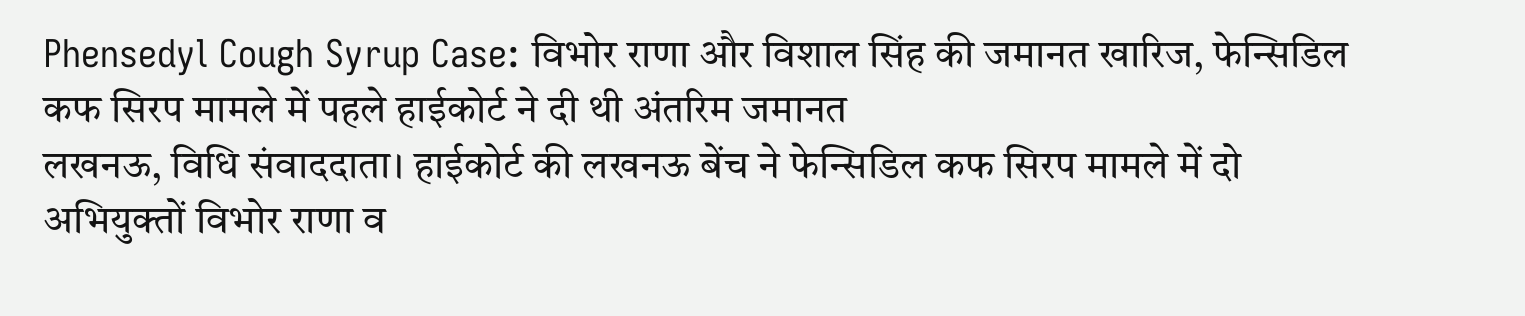Phensedyl Cough Syrup Case: विभोर राणा और विशाल सिंह की जमानत खारिज, फेन्सिडिल कफ सिरप मामले में पहले हाईकोर्ट ने दी थी अंतरिम जमानत
लखनऊ, विधि संवाददाता। हाईकोर्ट की लखनऊ बेंच ने फेन्सिडिल कफ सिरप मामले में दो अभियुक्तों विभोर राणा व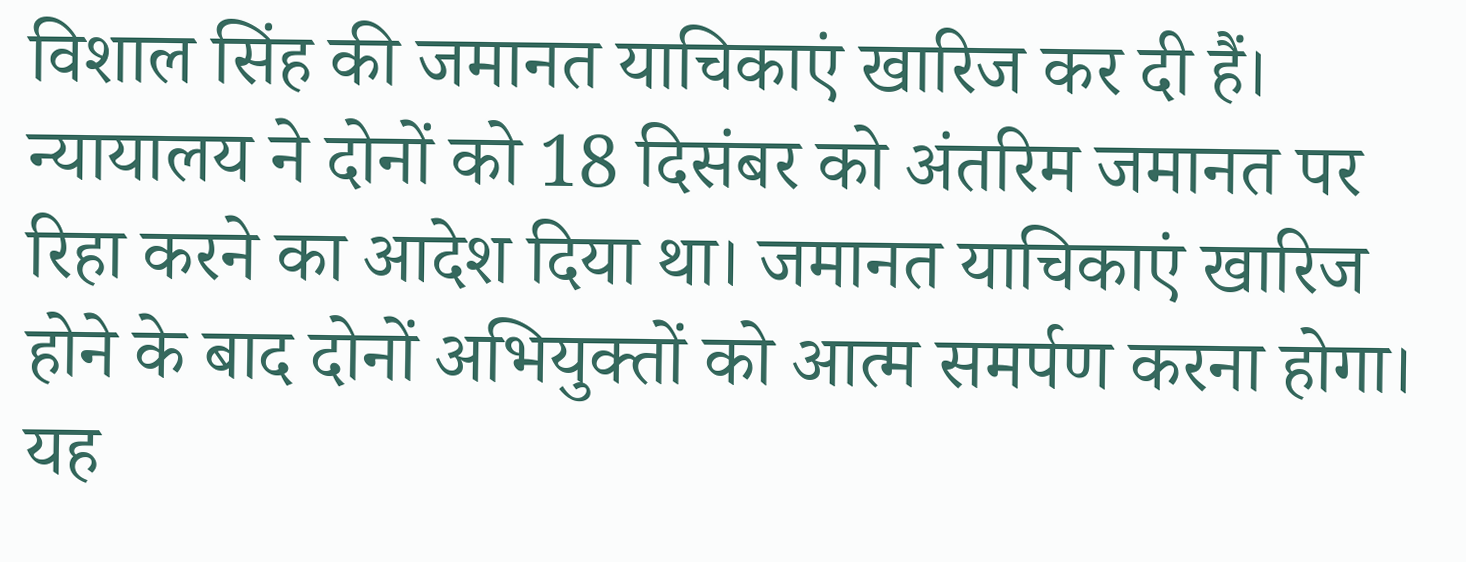विशाल सिंह की जमानत याचिकाएं खारिज कर दी हैं। न्यायालय ने दोनों को 18 दिसंबर को अंतरिम जमानत पर रिहा करने का आदेश दिया था। जमानत याचिकाएं खारिज होने के बाद दोनों अभियुक्तों को आत्म समर्पण करना होगा।
यह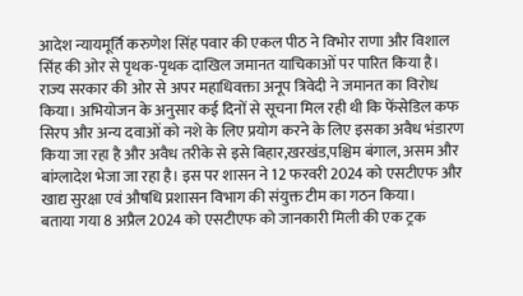आदेश न्यायमूर्ति करुणेश सिंह पवार की एकल पीठ ने विभोर राणा और विशाल सिंह की ओर से पृथक-पृथक दाखिल जमानत याचिकाओं पर पारित किया है। राज्य सरकार की ओर से अपर महाधिवक्ता अनूप त्रिवेदी ने जमानत का विरोध किया। अभियोजन के अनुसार कई दिनों से सूचना मिल रही थी कि फेंसेडिल कफ सिरप और अन्य दवाओं को नशे के लिए प्रयोग करने के लिए इसका अवैध भंडारण किया जा रहा है और अवैध तरीके से इसे बिहार,खरखंड,पश्चिम बंगाल, असम और बांग्लादेश भेजा जा रहा है। इस पर शासन ने 12 फरवरी 2024 को एसटीएफ और खाद्य सुरक्षा एवं औषधि प्रशासन विभाग की संयुक्त टीम का गठन किया।
बताया गया 8 अप्रैल 2024 को एसटीएफ को जानकारी मिली की एक ट्रक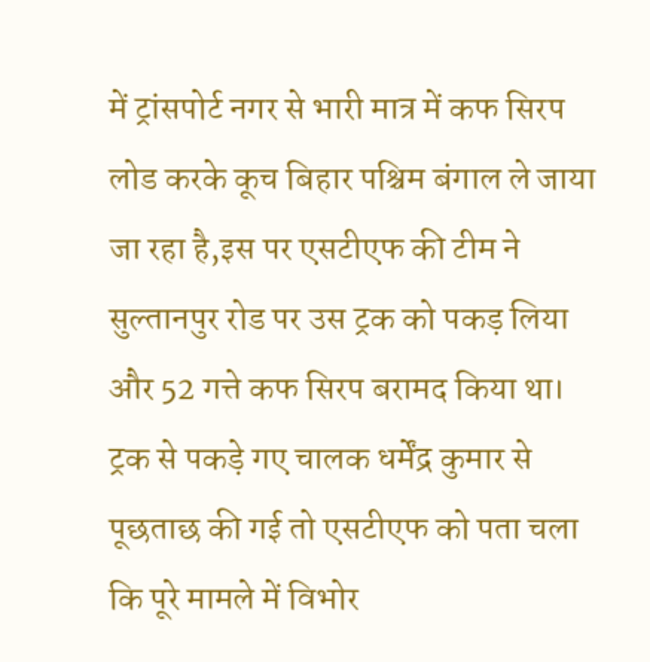में ट्रांसपोर्ट नगर से भारी मात्र में कफ सिरप लोड करके कूच बिहार पश्चिम बंगाल ले जाया जा रहा है,इस पर एसटीएफ की टीम ने सुल्तानपुर रोड पर उस ट्रक को पकड़ लिया और 52 गत्ते कफ सिरप बरामद किया था। ट्रक से पकड़े गए चालक धर्मेंद्र कुमार से पूछताछ की गई तो एसटीएफ को पता चला कि पूरे मामले में विभोर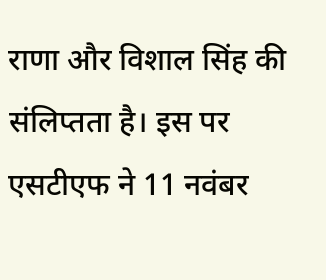राणा और विशाल सिंह की संलिप्तता है। इस पर एसटीएफ ने 11 नवंबर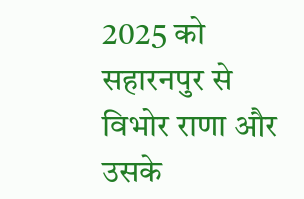2025 को सहारनपुर से विभोर राणा और उसके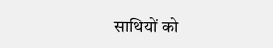साथियों को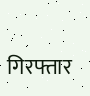गिरफ्तार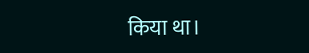किया था।